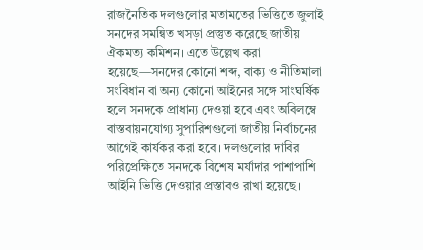রাজনৈতিক দলগুলোর মতামতের ভিত্তিতে জুলাই সনদের সমন্বিত খসড়া প্রস্তুত করেছে জাতীয় ঐকমত্য কমিশন। এতে উল্লেখ করা হয়েছে—সনদের কোনো শব্দ, বাক্য ও নীতিমালা সংবিধান বা অন্য কোনো আইনের সঙ্গে সাংঘর্ষিক হলে সনদকে প্রাধান্য দেওয়া হবে এবং অবিলম্বে বাস্তবায়নযোগ্য সুপারিশগুলো জাতীয় নির্বাচনের আগেই কার্যকর করা হবে। দলগুলোর দাবির পরিপ্রেক্ষিতে সনদকে বিশেষ মর্যাদার পাশাপাশি আইনি ভিত্তি দেওয়ার প্রস্তাবও রাখা হয়েছে।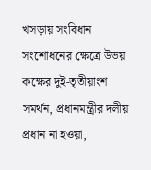খসড়ায় সংবিধান সংশোধনের ক্ষেত্রে উভয় কক্ষের দুই-তৃতীয়াংশ সমর্থন, প্রধানমন্ত্রীর দলীয় প্রধান না হওয়া,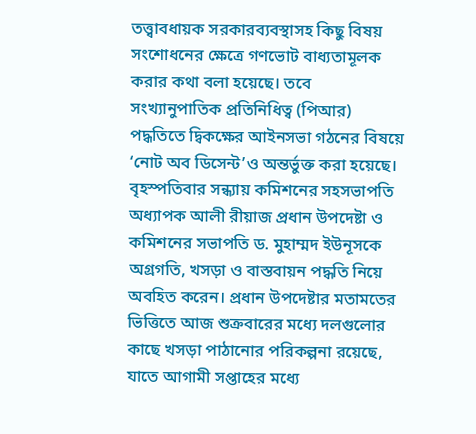তত্ত্বাবধায়ক সরকারব্যবস্থাসহ কিছু বিষয় সংশোধনের ক্ষেত্রে গণভোট বাধ্যতামূলক করার কথা বলা হয়েছে। তবে সংখ্যানুপাতিক প্রতিনিধিত্ব (পিআর) পদ্ধতিতে দ্বিকক্ষের আইনসভা গঠনের বিষয়ে ‘নোট অব ডিসেন্ট’ও অন্তর্ভুক্ত করা হয়েছে।
বৃহস্পতিবার সন্ধ্যায় কমিশনের সহসভাপতি অধ্যাপক আলী রীয়াজ প্রধান উপদেষ্টা ও কমিশনের সভাপতি ড. মুহাম্মদ ইউনূসকে অগ্রগতি, খসড়া ও বাস্তবায়ন পদ্ধতি নিয়ে অবহিত করেন। প্রধান উপদেষ্টার মতামতের ভিত্তিতে আজ শুক্রবারের মধ্যে দলগুলোর কাছে খসড়া পাঠানোর পরিকল্পনা রয়েছে, যাতে আগামী সপ্তাহের মধ্যে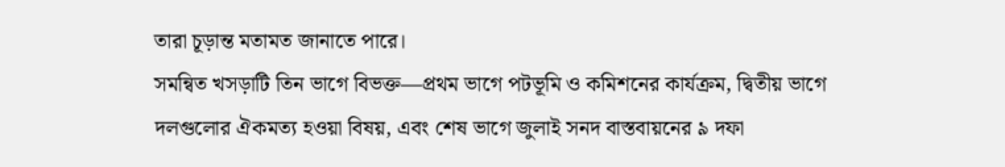তারা চূড়ান্ত মতামত জানাতে পারে।
সমন্বিত খসড়াটি তিন ভাগে বিভক্ত—প্রথম ভাগে পটভূমি ও কমিশনের কার্যক্রম, দ্বিতীয় ভাগে দলগুলোর ঐকমত্য হওয়া বিষয়, এবং শেষ ভাগে জুলাই সনদ বাস্তবায়নের ৯ দফা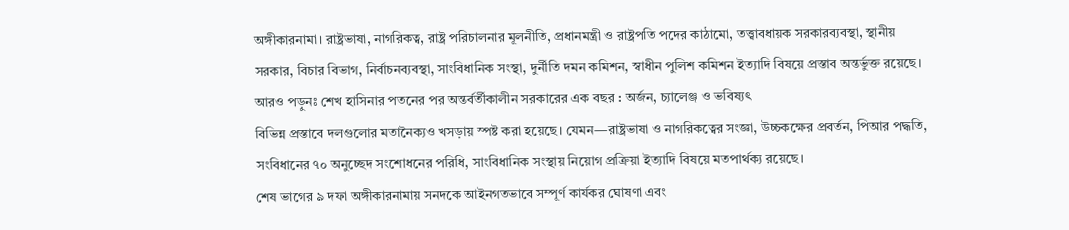অঙ্গীকারনামা। রাষ্ট্রভাষা, নাগরিকত্ব, রাষ্ট্র পরিচালনার মূলনীতি, প্রধানমন্ত্রী ও রাষ্ট্রপতি পদের কাঠামো, তত্ত্বাবধায়ক সরকারব্যবস্থা, স্থানীয় সরকার, বিচার বিভাগ, নির্বাচনব্যবস্থা, সাংবিধানিক সংস্থা, দুর্নীতি দমন কমিশন, স্বাধীন পুলিশ কমিশন ইত্যাদি বিষয়ে প্রস্তাব অন্তর্ভুক্ত রয়েছে।
আরও পড়ুনঃ শেখ হাসিনার পতনের পর অন্তর্বর্তীকালীন সরকারের এক বছর : অর্জন, চ্যালেঞ্জ ও ভবিষ্যৎ
বিভিন্ন প্রস্তাবে দলগুলোর মতানৈক্যও খসড়ায় স্পষ্ট করা হয়েছে। যেমন—রাষ্ট্রভাষা ও নাগরিকত্বের সংজ্ঞা, উচ্চকক্ষের প্রবর্তন, পিআর পদ্ধতি, সংবিধানের ৭০ অনুচ্ছেদ সংশোধনের পরিধি, সাংবিধানিক সংস্থায় নিয়োগ প্রক্রিয়া ইত্যাদি বিষয়ে মতপার্থক্য রয়েছে।
শেষ ভাগের ৯ দফা অঙ্গীকারনামায় সনদকে আইনগতভাবে সম্পূর্ণ কার্যকর ঘোষণা এবং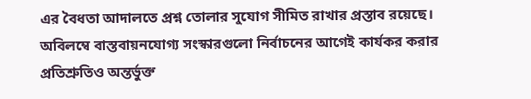এর বৈধতা আদালতে প্রশ্ন তোলার সুযোগ সীমিত রাখার প্রস্তাব রয়েছে। অবিলম্বে বাস্তবায়নযোগ্য সংস্কারগুলো নির্বাচনের আগেই কার্যকর করার প্রতিশ্রুতিও অন্তর্ভুক্ত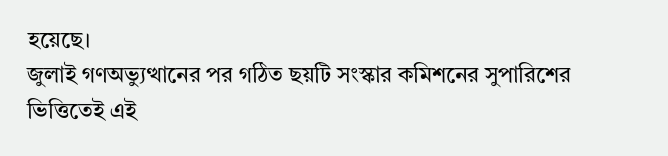হয়েছে।
জুলাই গণঅভ্যুত্থানের পর গঠিত ছয়টি সংস্কার কমিশনের সুপারিশের ভিত্তিতেই এই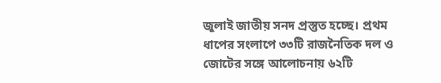জুলাই জাতীয় সনদ প্রস্তুত হচ্ছে। প্রথম ধাপের সংলাপে ৩৩টি রাজনৈতিক দল ও জোটের সঙ্গে আলোচনায় ৬২টি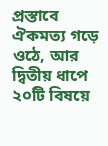প্রস্তাবে ঐকমত্য গড়ে ওঠে, আর দ্বিতীয় ধাপে ২০টি বিষয়ে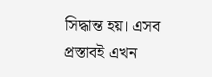সিদ্ধান্ত হয়। এসব প্রস্তাবই এখন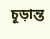চূড়ান্ত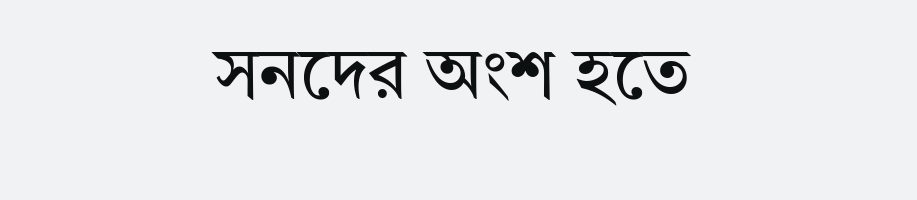সনদের অংশ হতে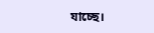যাচ্ছে।